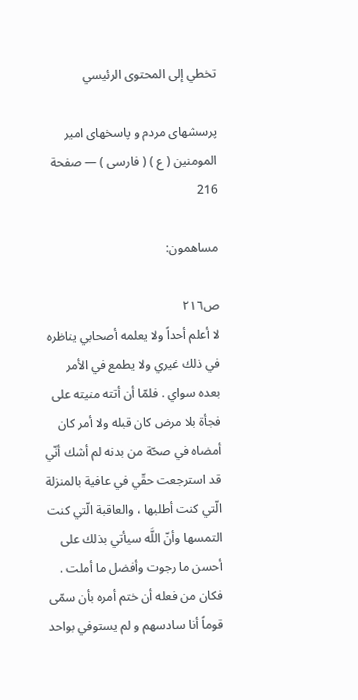تخطي إلى المحتوى الرئيسي

پرسشهاى مردم و پاسخهاى امير المومنين ( ع ) ( فارسى ) — صفحة 216

مساهمون:

ص٢١٦
لا أعلم أحداً ولا يعلمه أصحابي يناظره في ذلك غيري ولا يطمع في الأمر بعده سواي . فلمّا أن أتته منيته على فجأة بلا مرض كان قبله ولا أمر كان أمضاه في صحّة من بدنه لم أشك أنّي قد استرجعت حقّي في عافية بالمنزلة الّتي كنت أطلبها ، والعاقبة الّتي كنت التمسها وأنّ اللَّه سيأتي بذلك على أحسن ما رجوت وأفضل ما أملت . فكان من فعله أن ختم أمره بأن سمّى قوماً أنا سادسهم و لم يستوفي بواحد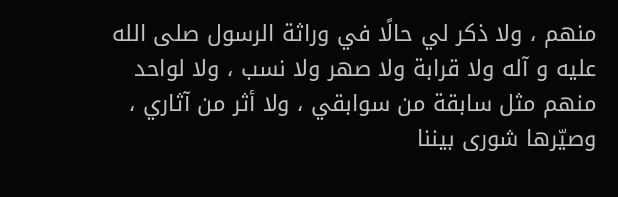منهم ، ولا ذكر لي حالًا في وراثة الرسول صلى الله عليه و آله ولا قرابة ولا صهر ولا نسب ، ولا لواحد منهم مثل سابقة من سوابقي ، ولا أثر من آثاري ، وصيّرها شورى بيننا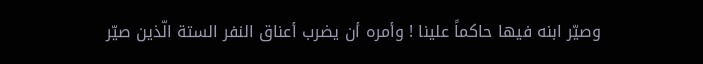وصيّر ابنه فيها حاكماً علينا ! وأمره أن يضرب أعناق النفر الستة الّذين صيّر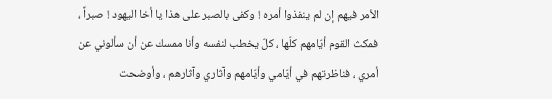الأمر فيهم إن لم ينفذوا أمره ! وكفى بالصبر على هذا يا أخا اليهود ! صبراً ، فمكث القوم أيّامهم كلّها ، كلّ يخطب لنفسه وأنا ممسك عن أن سألوني عن أمري ، فناظرتهم في أيّامي وأيّامهم وآثاري وآثارهم ، وأوضحت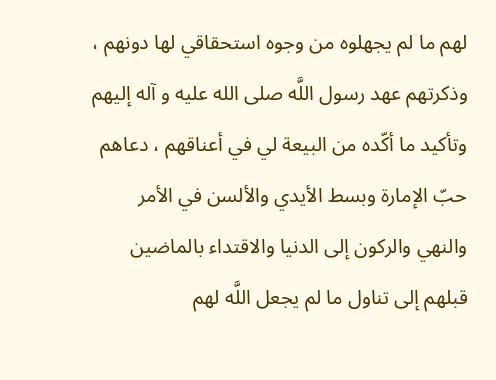لهم ما لم يجهلوه من وجوه استحقاقي لها دونهم ، وذكرتهم عهد رسول اللَّه صلى الله عليه و آله إليهم وتأكيد ما أكّده من البيعة لي في أعناقهم ، دعاهم حبّ الإمارة وبسط الأيدي والألسن في الأمر والنهي والركون إلى الدنيا والاقتداء بالماضين قبلهم إلى تناول ما لم يجعل اللَّه لهم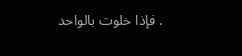. فإذا خلوت بالواحد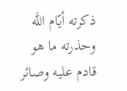ذكرته أيّام اللَّه وحذرته ما هو قادم عليه وصائر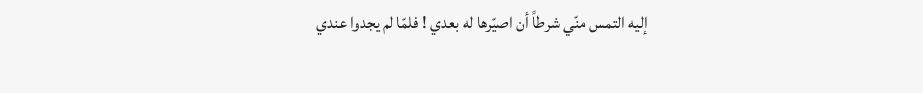إليه التمس منّي شرطاً أن اصيّرها له بعدي ! فلمّا لم يجدوا عندي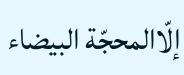إلّاالمحجّة البيضاء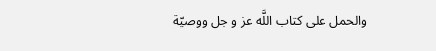والحمل على كتاب اللَّه عز و جل ووصيّة